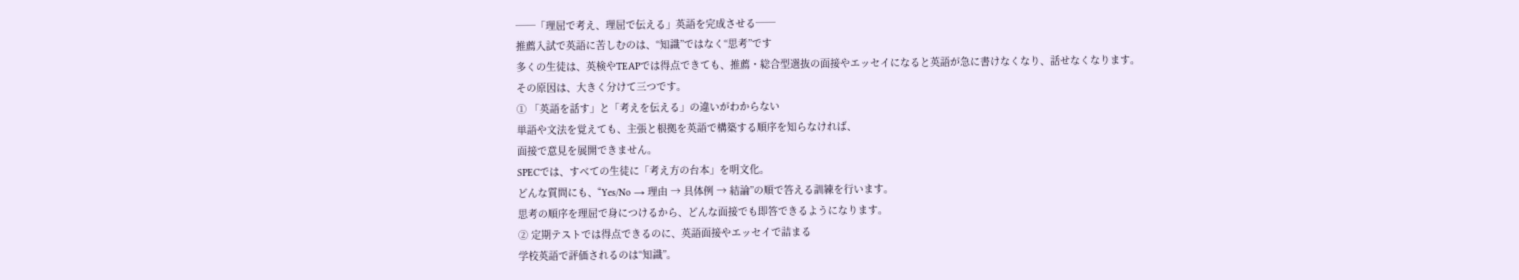──「理屈で考え、理屈で伝える」英語を完成させる──
推薦入試で英語に苦しむのは、“知識”ではなく“思考”です
多くの生徒は、英検やTEAPでは得点できても、推薦・総合型選抜の面接やエッセイになると英語が急に書けなくなり、話せなくなります。
その原因は、大きく分けて三つです。
① 「英語を話す」と「考えを伝える」の違いがわからない
単語や文法を覚えても、主張と根拠を英語で構築する順序を知らなければ、
面接で意見を展開できません。
SPECでは、すべての生徒に「考え方の台本」を明文化。
どんな質問にも、“Yes/No → 理由 → 具体例 → 結論”の順で答える訓練を行います。
思考の順序を理屈で身につけるから、どんな面接でも即答できるようになります。
② 定期テストでは得点できるのに、英語面接やエッセイで詰まる
学校英語で評価されるのは“知識”。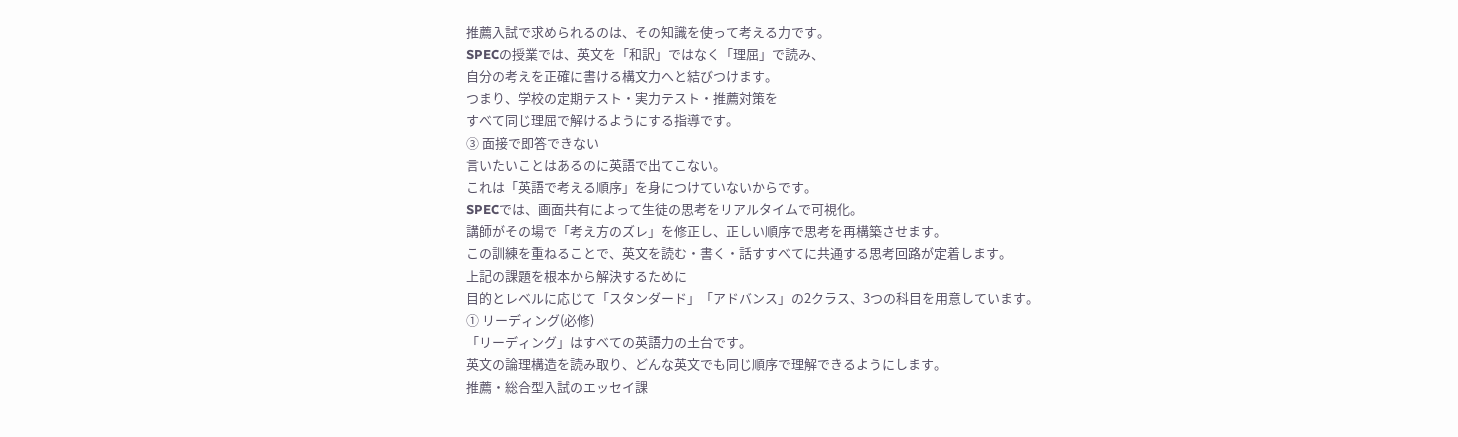推薦入試で求められるのは、その知識を使って考える力です。
SPECの授業では、英文を「和訳」ではなく「理屈」で読み、
自分の考えを正確に書ける構文力へと結びつけます。
つまり、学校の定期テスト・実力テスト・推薦対策を
すべて同じ理屈で解けるようにする指導です。
③ 面接で即答できない
言いたいことはあるのに英語で出てこない。
これは「英語で考える順序」を身につけていないからです。
SPECでは、画面共有によって生徒の思考をリアルタイムで可視化。
講師がその場で「考え方のズレ」を修正し、正しい順序で思考を再構築させます。
この訓練を重ねることで、英文を読む・書く・話すすべてに共通する思考回路が定着します。
上記の課題を根本から解決するために
目的とレベルに応じて「スタンダード」「アドバンス」の2クラス、3つの科目を用意しています。
① リーディング(必修)
「リーディング」はすべての英語力の土台です。
英文の論理構造を読み取り、どんな英文でも同じ順序で理解できるようにします。
推薦・総合型入試のエッセイ課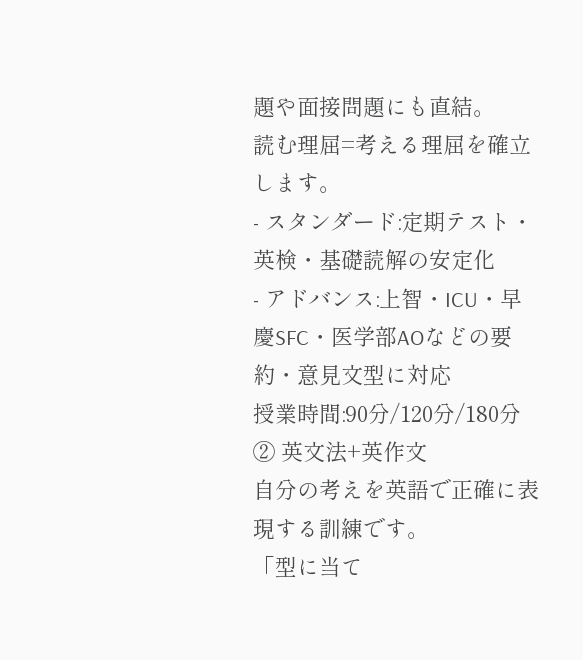題や面接問題にも直結。
読む理屈=考える理屈を確立します。
- スタンダード:定期テスト・英検・基礎読解の安定化
- アドバンス:上智・ICU・早慶SFC・医学部AOなどの要約・意見文型に対応
授業時間:90分/120分/180分
② 英文法+英作文
自分の考えを英語で正確に表現する訓練です。
「型に当て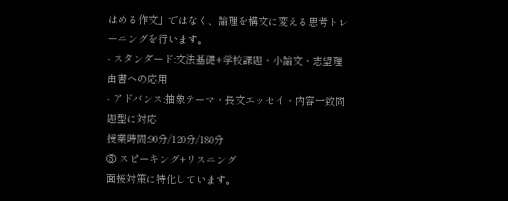はめる作文」ではなく、論理を構文に変える思考トレーニングを行います。
- スタンダード:文法基礎+学校課題・小論文・志望理由書への応用
- アドバンス:抽象テーマ・長文エッセイ・内容一致問題型に対応
授業時間:90分/120分/180分
③ スピーキング+リスニング
面接対策に特化しています。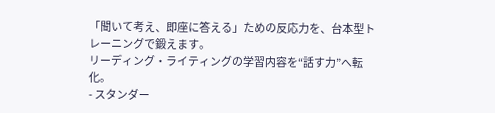「聞いて考え、即座に答える」ための反応力を、台本型トレーニングで鍛えます。
リーディング・ライティングの学習内容を“話す力”へ転化。
- スタンダー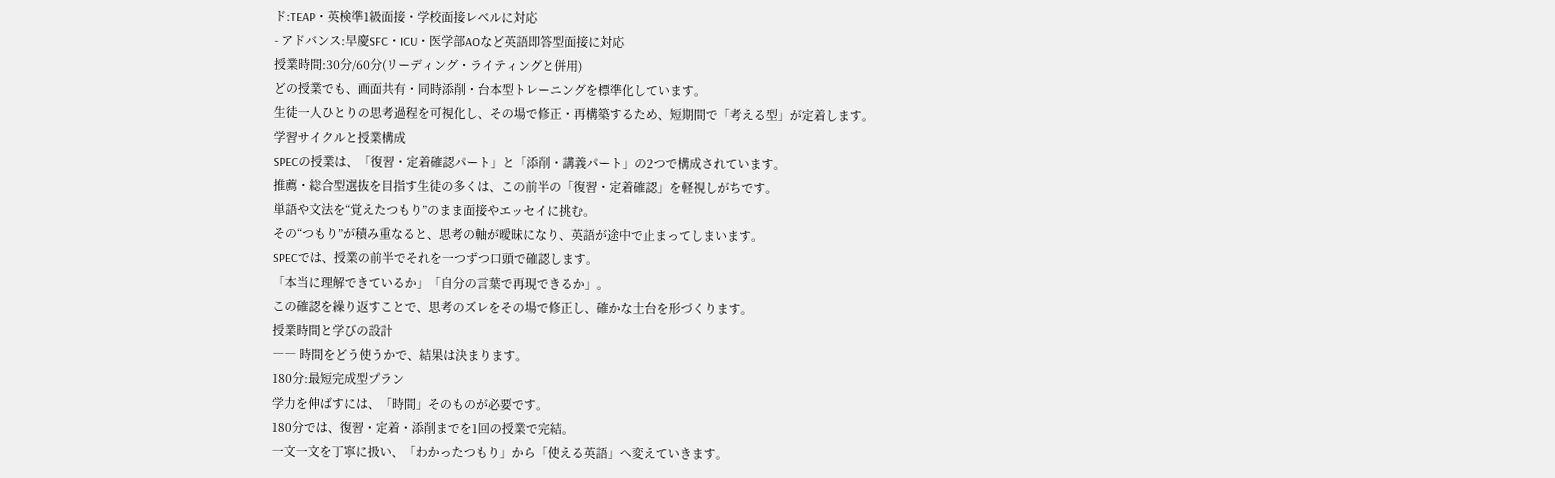ド:TEAP・英検準1級面接・学校面接レベルに対応
- アドバンス:早慶SFC・ICU・医学部AOなど英語即答型面接に対応
授業時間:30分/60分(リーディング・ライティングと併用)
どの授業でも、画面共有・同時添削・台本型トレーニングを標準化しています。
生徒一人ひとりの思考過程を可視化し、その場で修正・再構築するため、短期間で「考える型」が定着します。
学習サイクルと授業構成
SPECの授業は、「復習・定着確認パート」と「添削・講義パート」の2つで構成されています。
推薦・総合型選抜を目指す生徒の多くは、この前半の「復習・定着確認」を軽視しがちです。
単語や文法を“覚えたつもり”のまま面接やエッセイに挑む。
その“つもり”が積み重なると、思考の軸が曖昧になり、英語が途中で止まってしまいます。
SPECでは、授業の前半でそれを一つずつ口頭で確認します。
「本当に理解できているか」「自分の言葉で再現できるか」。
この確認を繰り返すことで、思考のズレをその場で修正し、確かな土台を形づくります。
授業時間と学びの設計
―― 時間をどう使うかで、結果は決まります。
180分:最短完成型プラン
学力を伸ばすには、「時間」そのものが必要です。
180分では、復習・定着・添削までを1回の授業で完結。
一文一文を丁寧に扱い、「わかったつもり」から「使える英語」へ変えていきます。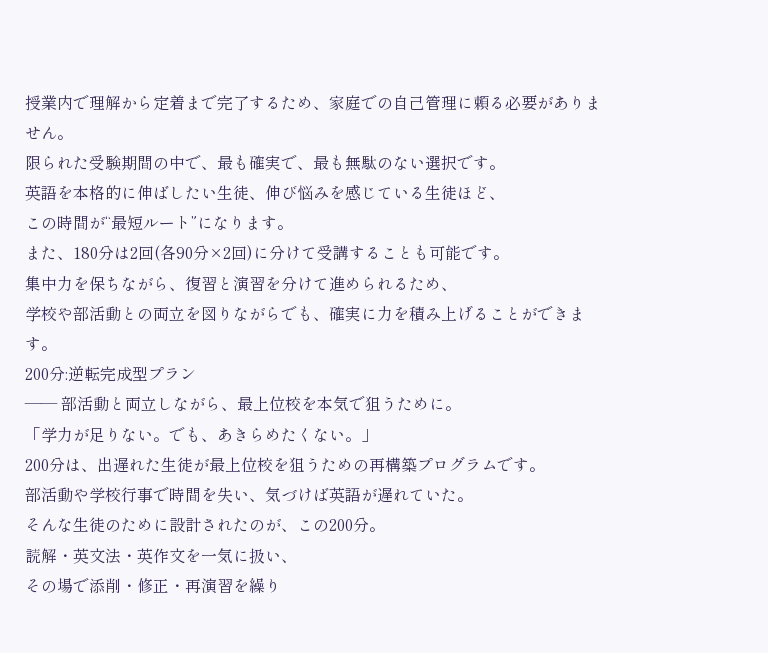授業内で理解から定着まで完了するため、家庭での自己管理に頼る必要がありません。
限られた受験期間の中で、最も確実で、最も無駄のない選択です。
英語を本格的に伸ばしたい生徒、伸び悩みを感じている生徒ほど、
この時間が“最短ルート”になります。
また、180分は2回(各90分×2回)に分けて受講することも可能です。
集中力を保ちながら、復習と演習を分けて進められるため、
学校や部活動との両立を図りながらでも、確実に力を積み上げることができます。
200分:逆転完成型プラン
―― 部活動と両立しながら、最上位校を本気で狙うために。
「学力が足りない。でも、あきらめたくない。」
200分は、出遅れた生徒が最上位校を狙うための再構築プログラムです。
部活動や学校行事で時間を失い、気づけば英語が遅れていた。
そんな生徒のために設計されたのが、この200分。
読解・英文法・英作文を一気に扱い、
その場で添削・修正・再演習を繰り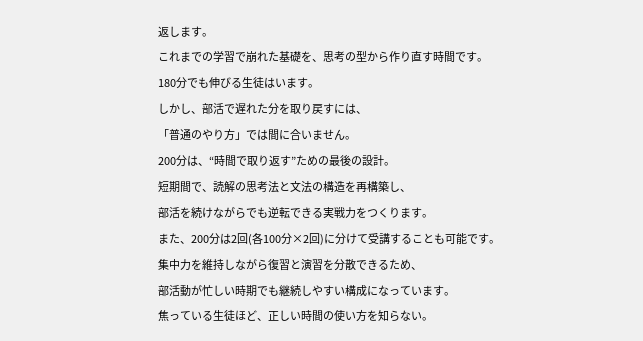返します。
これまでの学習で崩れた基礎を、思考の型から作り直す時間です。
180分でも伸びる生徒はいます。
しかし、部活で遅れた分を取り戻すには、
「普通のやり方」では間に合いません。
200分は、“時間で取り返す”ための最後の設計。
短期間で、読解の思考法と文法の構造を再構築し、
部活を続けながらでも逆転できる実戦力をつくります。
また、200分は2回(各100分×2回)に分けて受講することも可能です。
集中力を維持しながら復習と演習を分散できるため、
部活動が忙しい時期でも継続しやすい構成になっています。
焦っている生徒ほど、正しい時間の使い方を知らない。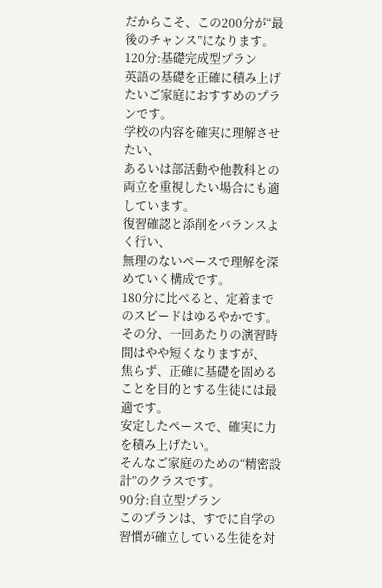だからこそ、この200分が“最後のチャンス”になります。
120分:基礎完成型プラン
英語の基礎を正確に積み上げたいご家庭におすすめのプランです。
学校の内容を確実に理解させたい、
あるいは部活動や他教科との両立を重視したい場合にも適しています。
復習確認と添削をバランスよく行い、
無理のないペースで理解を深めていく構成です。
180分に比べると、定着までのスピードはゆるやかです。
その分、一回あたりの演習時間はやや短くなりますが、
焦らず、正確に基礎を固めることを目的とする生徒には最適です。
安定したペースで、確実に力を積み上げたい。
そんなご家庭のための“精密設計”のクラスです。
90分:自立型プラン
このプランは、すでに自学の習慣が確立している生徒を対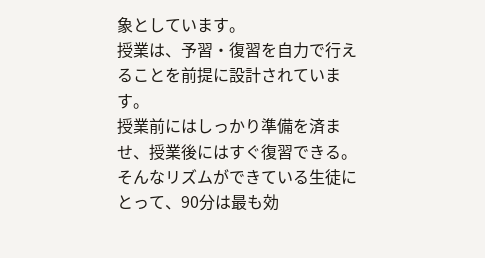象としています。
授業は、予習・復習を自力で行えることを前提に設計されています。
授業前にはしっかり準備を済ませ、授業後にはすぐ復習できる。
そんなリズムができている生徒にとって、90分は最も効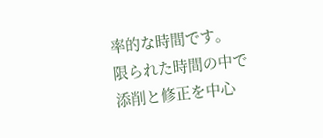率的な時間です。
限られた時間の中で添削と修正を中心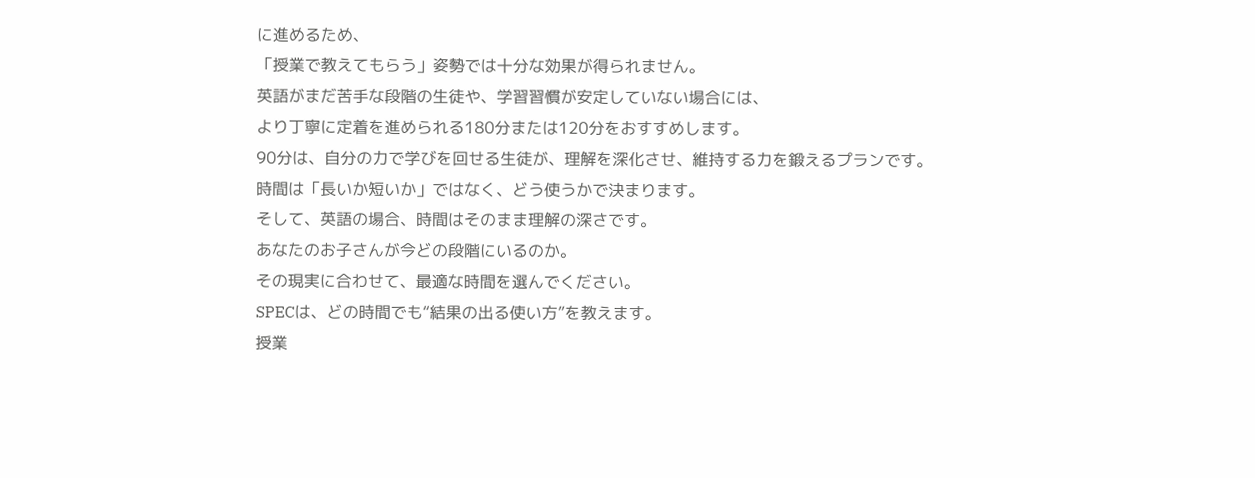に進めるため、
「授業で教えてもらう」姿勢では十分な効果が得られません。
英語がまだ苦手な段階の生徒や、学習習慣が安定していない場合には、
より丁寧に定着を進められる180分または120分をおすすめします。
90分は、自分の力で学びを回せる生徒が、理解を深化させ、維持する力を鍛えるプランです。
時間は「長いか短いか」ではなく、どう使うかで決まります。
そして、英語の場合、時間はそのまま理解の深さです。
あなたのお子さんが今どの段階にいるのか。
その現実に合わせて、最適な時間を選んでください。
SPECは、どの時間でも“結果の出る使い方”を教えます。
授業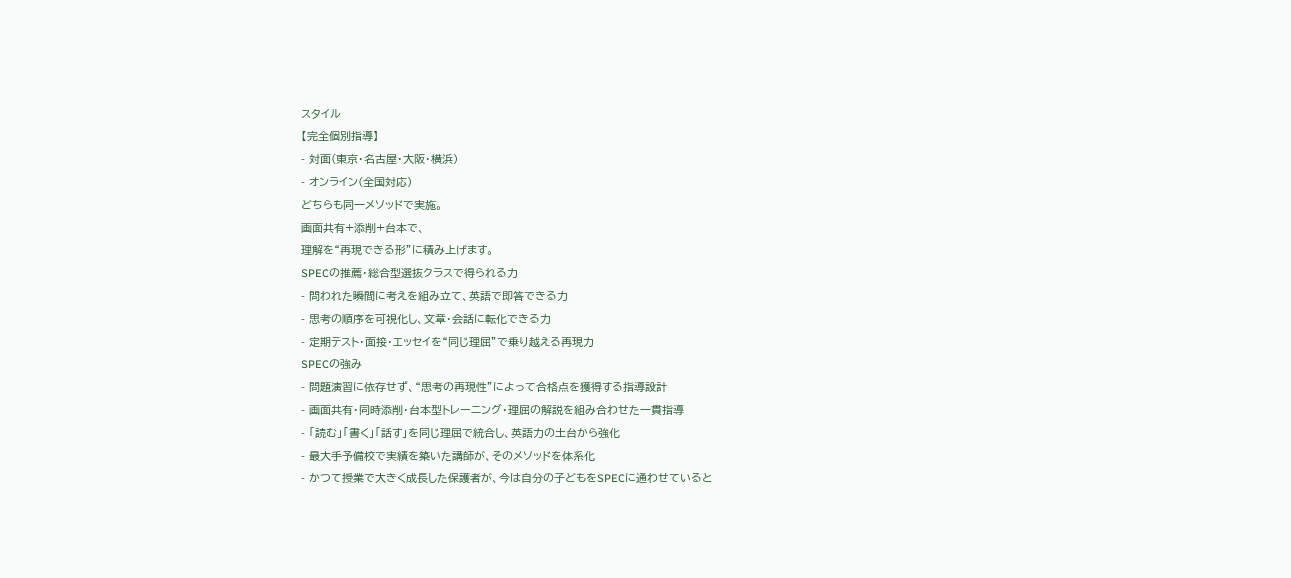スタイル
【完全個別指導】
- 対面(東京・名古屋・大阪・横浜)
- オンライン(全国対応)
どちらも同一メソッドで実施。
画面共有+添削+台本で、
理解を“再現できる形”に積み上げます。
SPECの推薦・総合型選抜クラスで得られる力
- 問われた瞬間に考えを組み立て、英語で即答できる力
- 思考の順序を可視化し、文章・会話に転化できる力
- 定期テスト・面接・エッセイを“同じ理屈”で乗り越える再現力
SPECの強み
- 問題演習に依存せず、“思考の再現性”によって合格点を獲得する指導設計
- 画面共有・同時添削・台本型トレーニング・理屈の解説を組み合わせた一貫指導
- 「読む」「書く」「話す」を同じ理屈で統合し、英語力の土台から強化
- 最大手予備校で実績を築いた講師が、そのメソッドを体系化
- かつて授業で大きく成長した保護者が、今は自分の子どもをSPECに通わせていると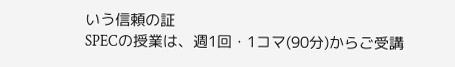いう信頼の証
SPECの授業は、週1回・1コマ(90分)からご受講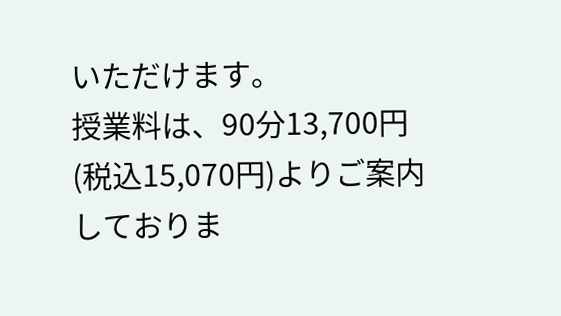いただけます。
授業料は、90分13,700円(税込15,070円)よりご案内しておりま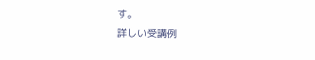す。
詳しい受講例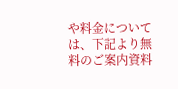や料金については、下記より無料のご案内資料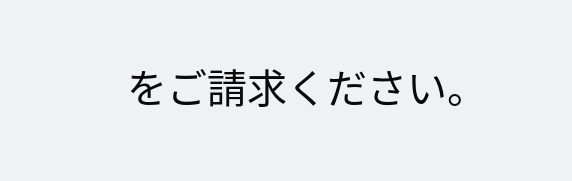をご請求ください。